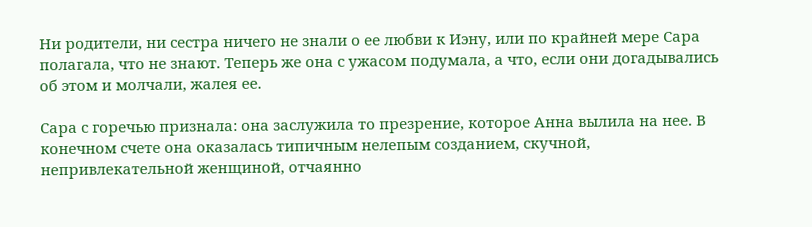Ни родители, ни сестра ничего не знали о ее любви к Иэну, или по крайней мере Сара полагала, что не знают. Теперь же она с ужасом подумала, а что, если они догадывались об этом и молчали, жалея ее.

Сара с горечью признала: она заслужила то презрение, которое Анна вылила на нее. В конечном счете она оказалась типичным нелепым созданием, скучной, непривлекательной женщиной, отчаянно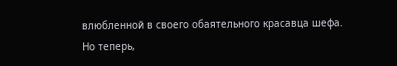влюбленной в своего обаятельного красавца шефа. Но теперь,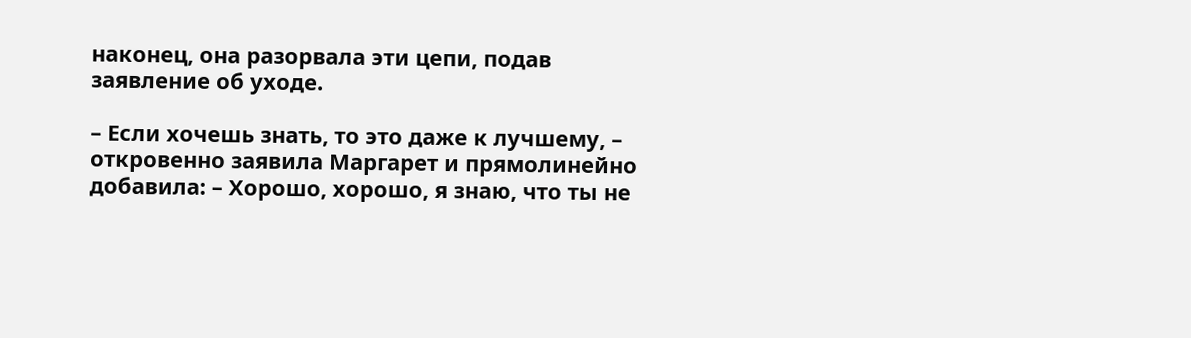наконец, она разорвала эти цепи, подав заявление об уходе.

– Если хочешь знать, то это даже к лучшему, – откровенно заявила Маргарет и прямолинейно добавила: – Хорошо, хорошо, я знаю, что ты не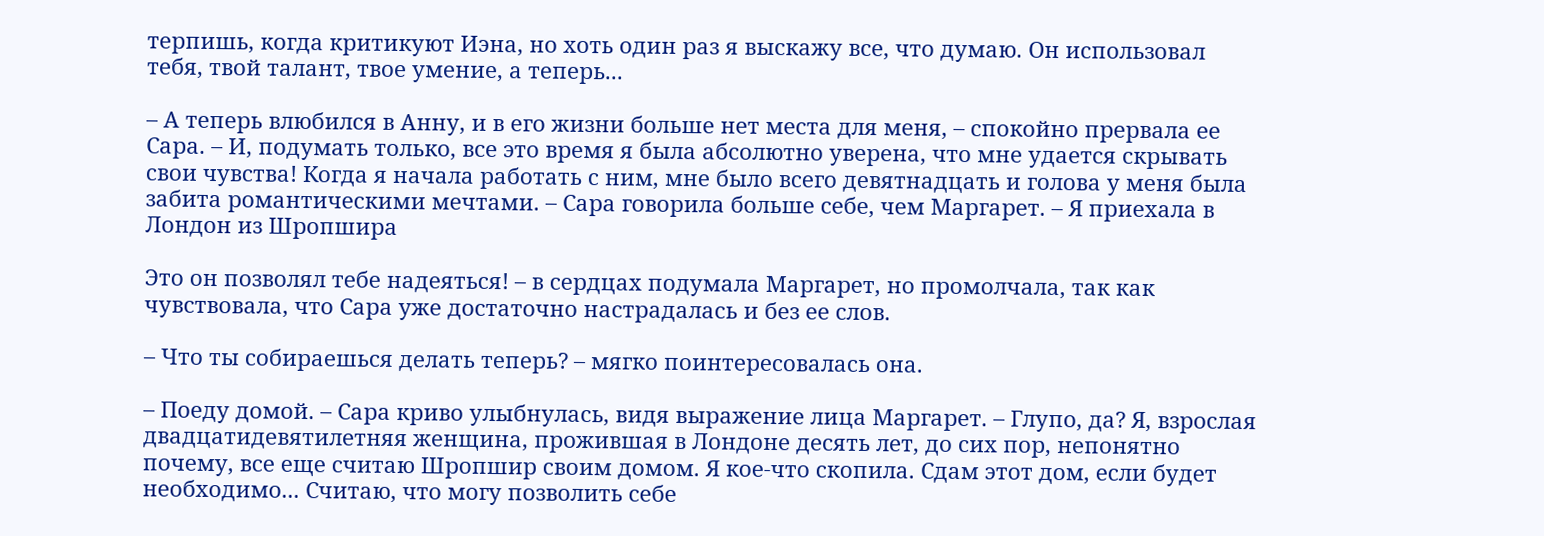терпишь, когда критикуют Иэна, но хоть один раз я выскажу все, что думаю. Он использовал тебя, твой талант, твое умение, а теперь...

– А теперь влюбился в Анну, и в его жизни больше нет места для меня, – спокойно прервала ее Сара. – И, подумать только, все это время я была абсолютно уверена, что мне удается скрывать свои чувства! Когда я начала работать с ним, мне было всего девятнадцать и голова у меня была забита романтическими мечтами. – Сара говорила больше себе, чем Маргарет. – Я приехала в Лондон из Шропшира

Это он позволял тебе надеяться! – в сердцах подумала Маргарет, но промолчала, так как чувствовала, что Сара уже достаточно настрадалась и без ее слов.

– Что ты собираешься делать теперь? – мягко поинтересовалась она.

– Поеду домой. – Сара криво улыбнулась, видя выражение лица Маргарет. – Глупо, да? Я, взрослая двадцатидевятилетняя женщина, прожившая в Лондоне десять лет, до сих пор, непонятно почему, все еще считаю Шропшир своим домом. Я кое-что скопила. Сдам этот дом, если будет необходимо... Считаю, что могу позволить себе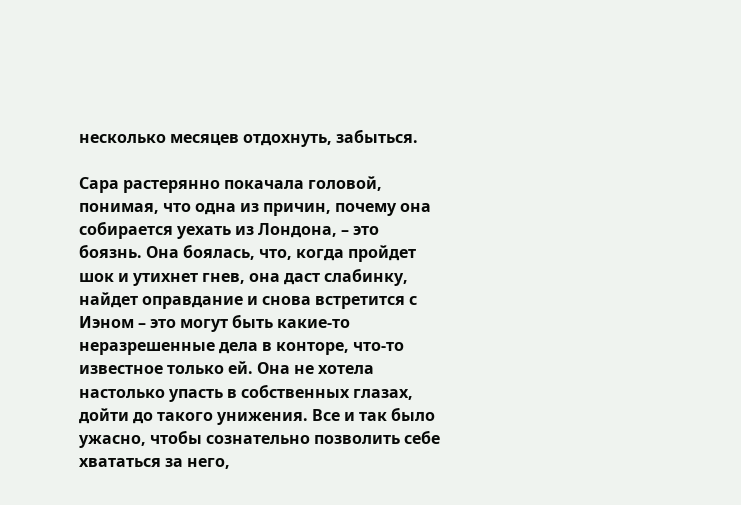несколько месяцев отдохнуть, забыться.

Сара растерянно покачала головой, понимая, что одна из причин, почему она собирается уехать из Лондона, – это боязнь. Она боялась, что, когда пройдет шок и утихнет гнев, она даст слабинку, найдет оправдание и снова встретится с Иэном – это могут быть какие-то неразрешенные дела в конторе, что-то известное только ей. Она не хотела настолько упасть в собственных глазах, дойти до такого унижения. Все и так было ужасно, чтобы сознательно позволить себе хвататься за него,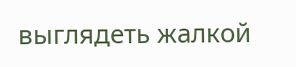выглядеть жалкой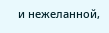и нежеланной,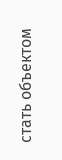стать объектом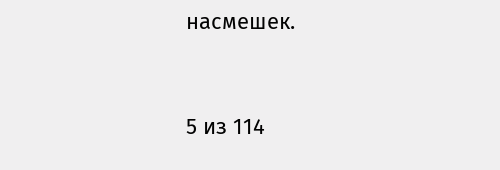насмешек.



5 из 114